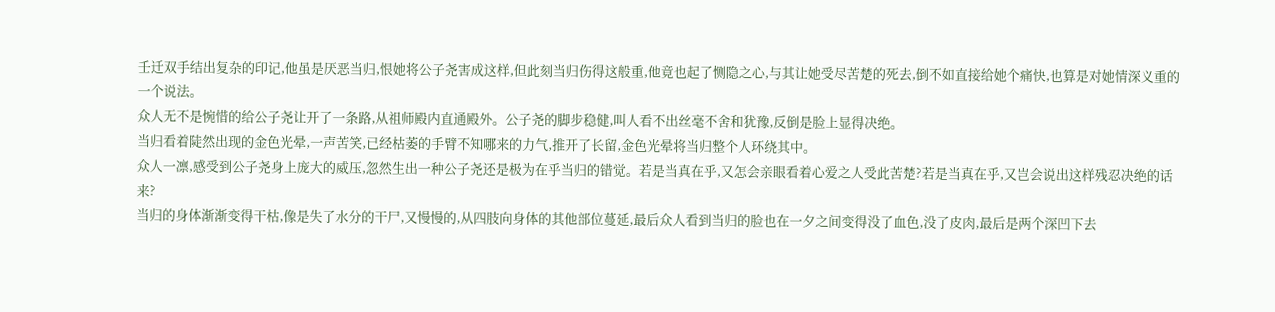壬迁双手结出复杂的印记,他虽是厌恶当归,恨她将公子尧害成这样,但此刻当归伤得这般重,他竟也起了恻隐之心,与其让她受尽苦楚的死去,倒不如直接给她个痛快,也算是对她情深义重的一个说法。
众人无不是惋惜的给公子尧让开了一条路,从祖师殿内直通殿外。公子尧的脚步稳健,叫人看不出丝毫不舍和犹豫,反倒是脸上显得决绝。
当归看着陡然出现的金色光晕,一声苦笑,已经枯萎的手臂不知哪来的力气,推开了长留,金色光晕将当归整个人环绕其中。
众人一凛,感受到公子尧身上庞大的威压,忽然生出一种公子尧还是极为在乎当归的错觉。若是当真在乎,又怎会亲眼看着心爱之人受此苦楚?若是当真在乎,又岂会说出这样残忍决绝的话来?
当归的身体渐渐变得干枯,像是失了水分的干尸,又慢慢的,从四肢向身体的其他部位蔓延,最后众人看到当归的脸也在一夕之间变得没了血色,没了皮肉,最后是两个深凹下去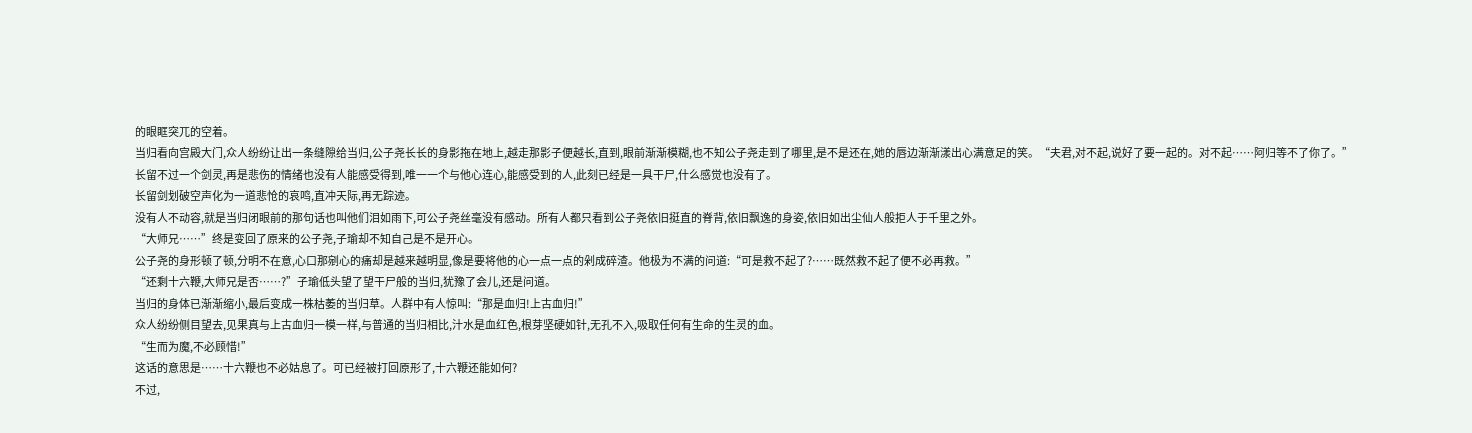的眼眶突兀的空着。
当归看向宫殿大门,众人纷纷让出一条缝隙给当归,公子尧长长的身影拖在地上,越走那影子便越长,直到,眼前渐渐模糊,也不知公子尧走到了哪里,是不是还在,她的唇边渐渐漾出心满意足的笑。“夫君,对不起,说好了要一起的。对不起……阿归等不了你了。”
长留不过一个剑灵,再是悲伤的情绪也没有人能感受得到,唯一一个与他心连心,能感受到的人,此刻已经是一具干尸,什么感觉也没有了。
长留剑划破空声化为一道悲怆的哀鸣,直冲天际,再无踪迹。
没有人不动容,就是当归闭眼前的那句话也叫他们泪如雨下,可公子尧丝毫没有感动。所有人都只看到公子尧依旧挺直的脊背,依旧飘逸的身姿,依旧如出尘仙人般拒人于千里之外。
“大师兄……”终是变回了原来的公子尧,子瑜却不知自己是不是开心。
公子尧的身形顿了顿,分明不在意,心口那剜心的痛却是越来越明显,像是要将他的心一点一点的剁成碎渣。他极为不满的问道:“可是救不起了?……既然救不起了便不必再救。”
“还剩十六鞭,大师兄是否……?”子瑜低头望了望干尸般的当归,犹豫了会儿,还是问道。
当归的身体已渐渐缩小,最后变成一株枯萎的当归草。人群中有人惊叫:“那是血归!上古血归!”
众人纷纷侧目望去,见果真与上古血归一模一样,与普通的当归相比,汁水是血红色,根芽坚硬如针,无孔不入,吸取任何有生命的生灵的血。
“生而为魔,不必顾惜!”
这话的意思是……十六鞭也不必姑息了。可已经被打回原形了,十六鞭还能如何?
不过,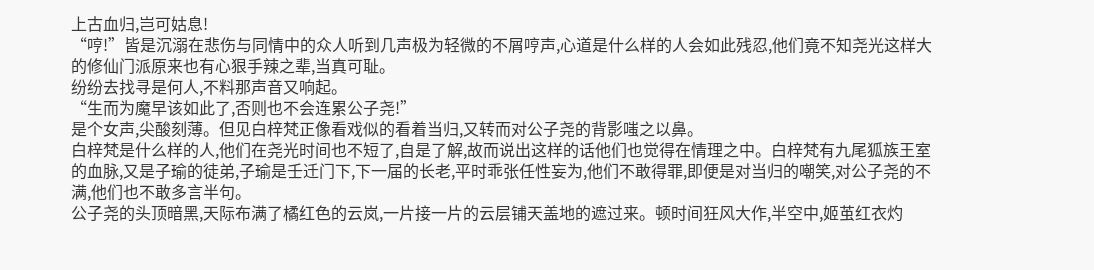上古血归,岂可姑息!
“哼!”皆是沉溺在悲伤与同情中的众人听到几声极为轻微的不屑哼声,心道是什么样的人会如此残忍,他们竟不知尧光这样大的修仙门派原来也有心狠手辣之辈,当真可耻。
纷纷去找寻是何人,不料那声音又响起。
“生而为魔早该如此了,否则也不会连累公子尧!”
是个女声,尖酸刻薄。但见白梓梵正像看戏似的看着当归,又转而对公子尧的背影嗤之以鼻。
白梓梵是什么样的人,他们在尧光时间也不短了,自是了解,故而说出这样的话他们也觉得在情理之中。白梓梵有九尾狐族王室的血脉,又是子瑜的徒弟,子瑜是壬迁门下,下一届的长老,平时乖张任性妄为,他们不敢得罪,即便是对当归的嘲笑,对公子尧的不满,他们也不敢多言半句。
公子尧的头顶暗黑,天际布满了橘红色的云岚,一片接一片的云层铺天盖地的遮过来。顿时间狂风大作,半空中,姬茧红衣灼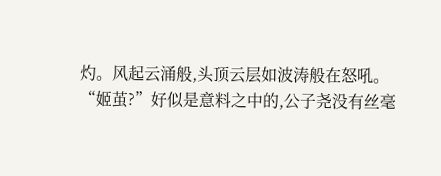灼。风起云涌般,头顶云层如波涛般在怒吼。
“姬茧?”好似是意料之中的,公子尧没有丝毫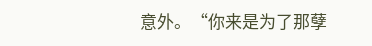意外。“你来是为了那孽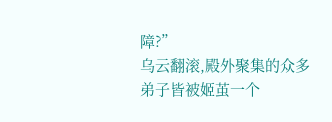障?”
乌云翻滚,殿外聚集的众多弟子皆被姬茧一个